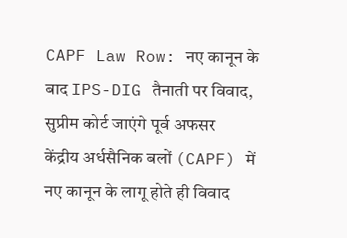CAPF Law Row: नए कानून के बाद IPS-DIG तैनाती पर विवाद, सुप्रीम कोर्ट जाएंगे पूर्व अफसर
केंद्रीय अर्धसैनिक बलों (CAPF) में नए कानून के लागू होते ही विवाद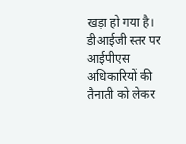खड़ा हो गया है। डीआईजी स्तर पर आईपीएस अधिकारियों की तैनाती को लेकर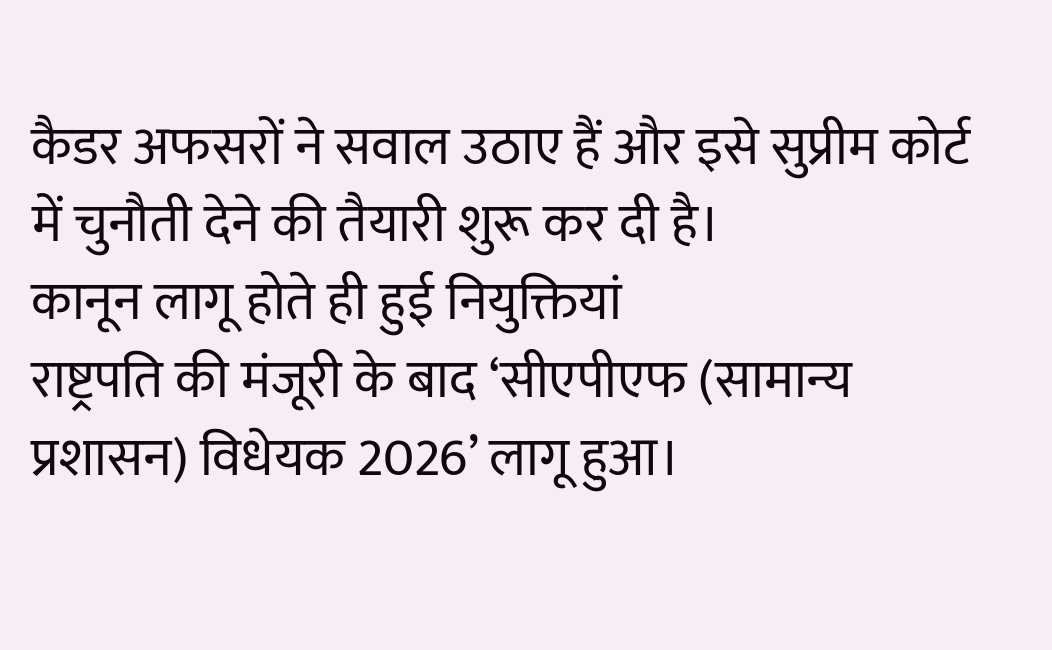कैडर अफसरों ने सवाल उठाए हैं और इसे सुप्रीम कोर्ट में चुनौती देने की तैयारी शुरू कर दी है।
कानून लागू होते ही हुई नियुक्तियां
राष्ट्रपति की मंजूरी के बाद ‘सीएपीएफ (सामान्य प्रशासन) विधेयक 2026’ लागू हुआ।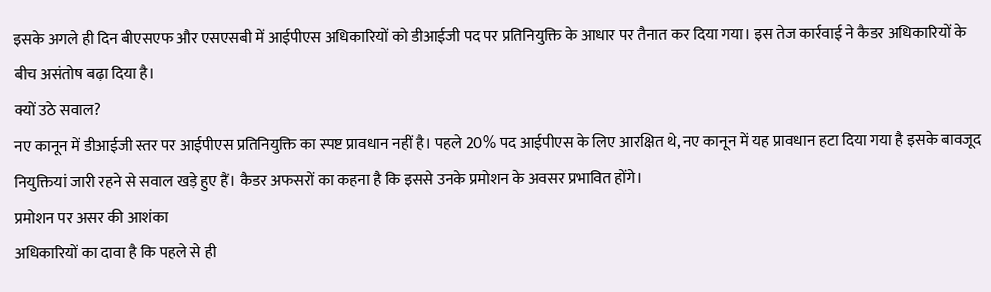इसके अगले ही दिन बीएसएफ और एसएसबी में आईपीएस अधिकारियों को डीआईजी पद पर प्रतिनियुक्ति के आधार पर तैनात कर दिया गया। इस तेज कार्रवाई ने कैडर अधिकारियों के बीच असंतोष बढ़ा दिया है।
क्यों उठे सवाल?
नए कानून में डीआईजी स्तर पर आईपीएस प्रतिनियुक्ति का स्पष्ट प्रावधान नहीं है। पहले 20% पद आईपीएस के लिए आरक्षित थे, नए कानून में यह प्रावधान हटा दिया गया है इसके बावजूद नियुक्तियां जारी रहने से सवाल खड़े हुए हैं। कैडर अफसरों का कहना है कि इससे उनके प्रमोशन के अवसर प्रभावित होंगे।
प्रमोशन पर असर की आशंका
अधिकारियों का दावा है कि पहले से ही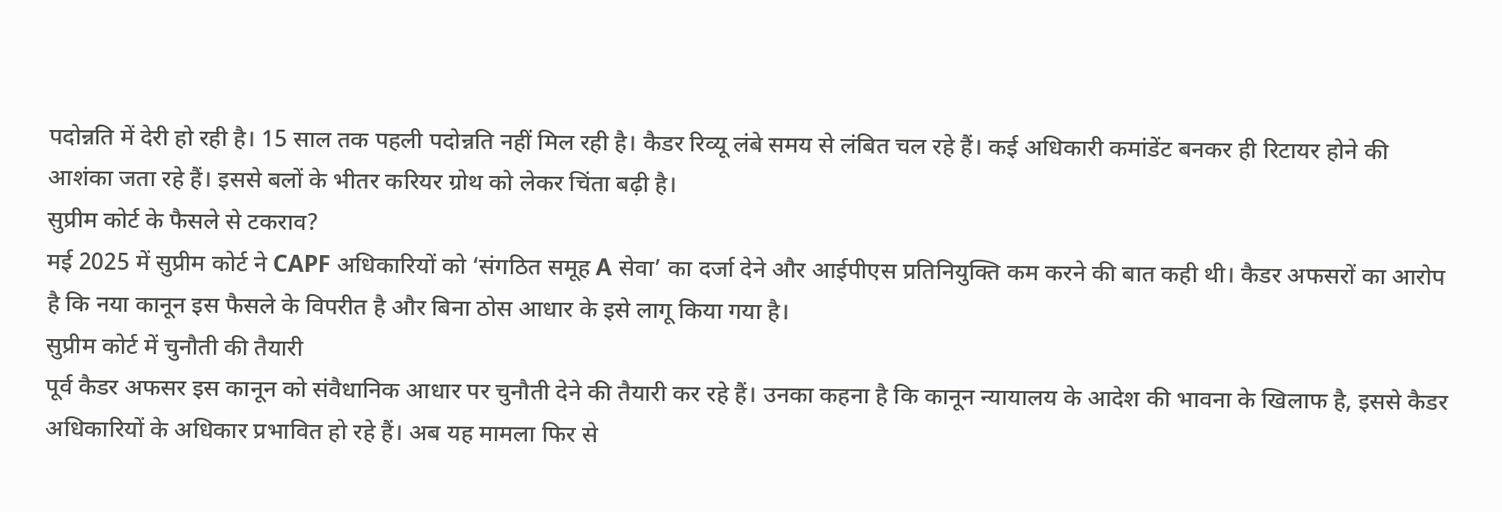पदोन्नति में देरी हो रही है। 15 साल तक पहली पदोन्नति नहीं मिल रही है। कैडर रिव्यू लंबे समय से लंबित चल रहे हैं। कई अधिकारी कमांडेंट बनकर ही रिटायर होने की आशंका जता रहे हैं। इससे बलों के भीतर करियर ग्रोथ को लेकर चिंता बढ़ी है।
सुप्रीम कोर्ट के फैसले से टकराव?
मई 2025 में सुप्रीम कोर्ट ने CAPF अधिकारियों को ‘संगठित समूह A सेवा’ का दर्जा देने और आईपीएस प्रतिनियुक्ति कम करने की बात कही थी। कैडर अफसरों का आरोप है कि नया कानून इस फैसले के विपरीत है और बिना ठोस आधार के इसे लागू किया गया है।
सुप्रीम कोर्ट में चुनौती की तैयारी
पूर्व कैडर अफसर इस कानून को संवैधानिक आधार पर चुनौती देने की तैयारी कर रहे हैं। उनका कहना है कि कानून न्यायालय के आदेश की भावना के खिलाफ है, इससे कैडर अधिकारियों के अधिकार प्रभावित हो रहे हैं। अब यह मामला फिर से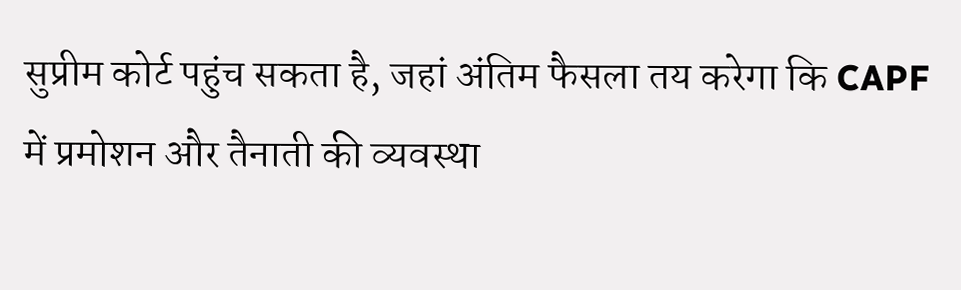सुप्रीम कोर्ट पहुंच सकता है, जहां अंतिम फैसला तय करेगा कि CAPF में प्रमोशन और तैनाती की व्यवस्था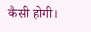कैसी होगी।